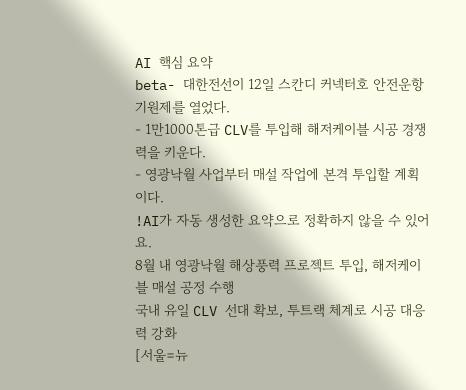AI 핵심 요약
beta- 대한전선이 12일 스칸디 커넥터호 안전운항기원제를 열었다.
- 1만1000톤급 CLV를 투입해 해저케이블 시공 경쟁력을 키운다.
- 영광낙월 사업부터 매설 작업에 본격 투입할 계획이다.
!AI가 자동 생성한 요약으로 정확하지 않을 수 있어요.
8월 내 영광낙월 해상풍력 프로젝트 투입, 해저케이블 매설 공정 수행
국내 유일 CLV 선대 확보, 투트랙 체계로 시공 대응력 강화
[서울=뉴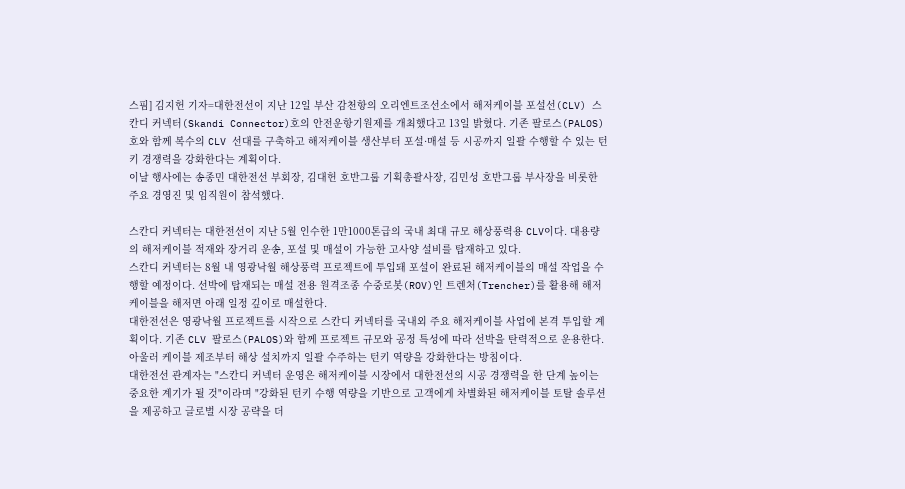스핌] 김지헌 기자=대한전선이 지난 12일 부산 감천항의 오리엔트조선소에서 해저케이블 포설선(CLV) 스칸디 커넥터(Skandi Connector)호의 안전운항기원제를 개최했다고 13일 밝혔다. 기존 팔로스(PALOS)호와 함께 복수의 CLV 선대를 구축하고 해저케이블 생산부터 포설·매설 등 시공까지 일괄 수행할 수 있는 턴키 경쟁력을 강화한다는 계획이다.
이날 행사에는 송종민 대한전선 부회장, 김대헌 호반그룹 기획총괄사장, 김민성 호반그룹 부사장을 비롯한 주요 경영진 및 임직원이 참석했다.

스칸디 커넥터는 대한전선이 지난 5월 인수한 1만1000톤급의 국내 최대 규모 해상풍력용 CLV이다. 대용량의 해저케이블 적재와 장거리 운송, 포설 및 매설이 가능한 고사양 설비를 탑재하고 있다.
스칸디 커넥터는 8월 내 영광낙월 해상풍력 프로젝트에 투입돼 포설이 완료된 해저케이블의 매설 작업을 수행할 예정이다. 선박에 탑재되는 매설 전용 원격조종 수중로봇(ROV)인 트렌처(Trencher)를 활용해 해저케이블을 해저면 아래 일정 깊이로 매설한다.
대한전선은 영광낙월 프로젝트를 시작으로 스칸디 커넥터를 국내외 주요 해저케이블 사업에 본격 투입할 계획이다. 기존 CLV 팔로스(PALOS)와 함께 프로젝트 규모와 공정 특성에 따라 선박을 탄력적으로 운용한다. 아울러 케이블 제조부터 해상 설치까지 일괄 수주하는 턴키 역량을 강화한다는 방침이다.
대한전선 관계자는 "스칸디 커넥터 운영은 해저케이블 시장에서 대한전선의 시공 경쟁력을 한 단계 높이는 중요한 계기가 될 것"이라며 "강화된 턴키 수행 역량을 기반으로 고객에게 차별화된 해저케이블 토탈 솔루션을 제공하고 글로벌 시장 공략을 더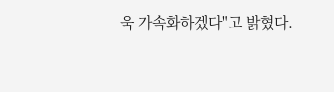욱 가속화하겠다"고 밝혔다.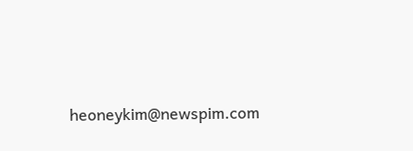heoneykim@newspim.com